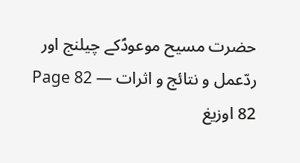حضرت مسیح موعودؑکے چیلنج اور ردّعمل و نتائج و اثرات — Page 82
82 اوزيغ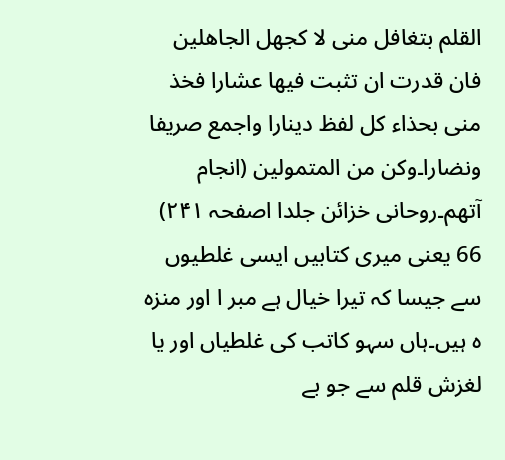القلم بتغافل منى لا كجهل الجاهلين فان قدرت ان تثبت فيها عشارا فخذ منى بحذاء كل لفظ دينارا واجمع صريفا ونضارا۔وكن من المتمولين (انجام آتھم۔روحانی خزائن جلدا اصفحہ ۲۴۱) 66 یعنی میری کتابیں ایسی غلطیوں سے جیسا کہ تیرا خیال ہے مبر ا اور منزہ ہ ہیں۔ہاں سہو کاتب کی غلطیاں اور یا لغزش قلم سے جو بے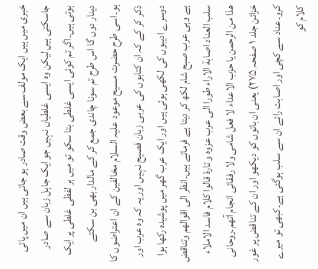خبری میں ہیں ایک مولف سے بعض وقت صادر ہو جاتی ہیں ان میں پائی جاسکتی ہیں لیکن وہ ایسی غلطیاں نہیں جو ایک جاہل زبان سے صادر ہوتی ہیں۔اگر تم کوئی ایسی غلطی بتا سکو تو میں ہر لفظی غلطی پر ایک دینار دوں گا اس طرح تم سونا چاندی جمع کر کے مالدار بھی بن سکتے ہو۔اسی طرح حضرت مسیح موعود علیہ السلام مخالفین کے ان اعتراضوں کا ذکر کر کے کہ ان کتابوں کی عربی زبان فصیح نہیں اور یہ کہ وہ عرب اور دوسرے ادیبوں کی لکھی ہوئی ہیں اور ایک عرب گھر میں پوشیدہ رکھا ہوا ہے وہی عرب صبح شام لکھ کر دیتا ہے فرماتے ہیں۔انظر الى اقوالهم وتناقض سلب العناد اصابة الاراء طورا الى عرب عزوه و تارة قالوا كلام فاسد الاملاء هذا من الرحمن يا حزب الاعداء لا فعل شامی ولا رفقائی انجام آتھم۔روحانی خزائن جلد ۱ صفحہ ۲۷۵) یعنی ان باتوں کو دیکھو اور ان کے تناقض پر غور کرو۔عناد سے کچی اور اصابت رائے ان سے سلب ہوگئی ہے۔کبھی تو میرے کلام کو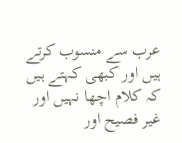عرب سے منسوب کرتے ہیں اور کبھی کہتے ہیں کہ کلام اچھا نہیں اور غیر فصیح اور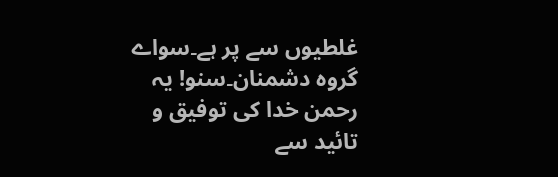غلطیوں سے پر ہے۔سواے گروہ دشمنان۔سنو! یہ رحمن خدا کی توفیق و تائید سے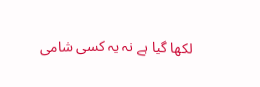لکھا گیا ہے نہ یہ کسی شامی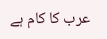عرب کا کام ہے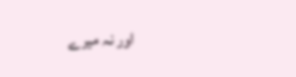اور نہ میرے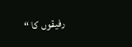رفیقوں کا “